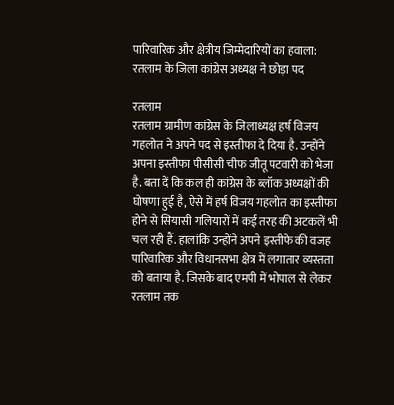पारिवारिक और क्षेत्रीय जिम्मेदारियों का हवाला: रतलाम के जिला कांग्रेस अध्यक्ष ने छोड़ा पद

रतलाम
रतलाम ग्रामीण कांग्रेस के जिलाध्यक्ष हर्ष विजय गहलोत ने अपने पद से इस्तीफा दे दिया है. उन्होंने अपना इस्तीफा पीसीसी चीफ जीतू पटवारी को भेजा है. बता दें कि कल ही कांग्रेस के ब्लॉक अध्यक्षों की घोषणा हुई है, ऐसे में हर्ष विजय गहलोत का इस्तीफा होने से सियासी गलियारों में कई तरह की अटकलें भी चल रही हैं. हालांकि उन्होंने अपने इस्तीफे की वजह पारिवारिक और विधानसभा क्षेत्र में लगातार व्यस्तता को बताया है. जिसके बाद एमपी में भोपाल से लेकर रतलाम तक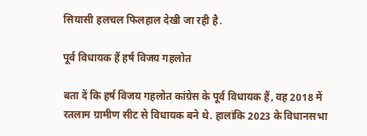सियासी हलचल फिलहाल देखी जा रही है.

पूर्व विधायक हैं हर्ष विजय गहलोत

बता दें कि हर्ष विजय गहलोत कांग्रेस के पूर्व विधायक हैं, वह 2018 में रतलाम ग्रामीण सीट से विधायक बने थे. हालांकि 2023 के विधानसभा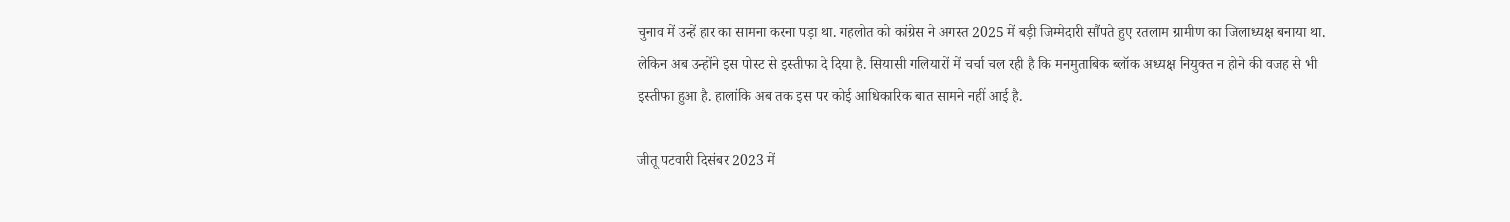चुनाव में उन्हें हार का सामना करना पड़ा था. गहलोत को कांग्रेस ने अगस्त 2025 में बड़ी जिम्मेदारी सौंपते हुए रतलाम ग्रामीण का जिलाध्यक्ष बनाया था. लेकिन अब उन्होंने इस पोस्ट से इस्तीफा दे दिया है. सियासी गलियारों में चर्चा चल रही है कि मनमुताबिक ब्लॉक अध्यक्ष नियुक्त न होने की वजह से भी इस्तीफा हुआ है. हालांकि अब तक इस पर कोई आधिकारिक बात सामने नहीं आई है.

जीतू पटवारी दिसंबर 2023 में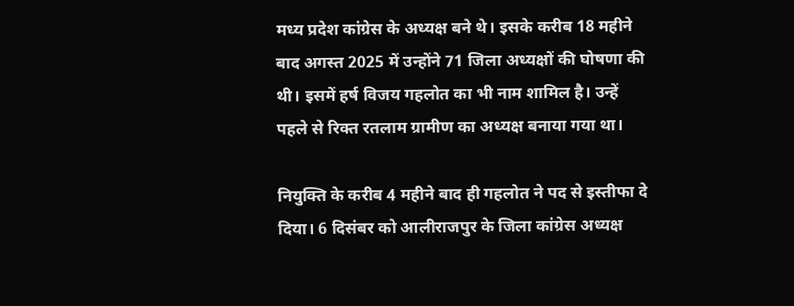मध्य प्रदेश कांग्रेस के अध्यक्ष बने थे। इसके करीब 18 महीने बाद अगस्त 2025 में उन्होंने 71 जिला अध्यक्षों की घोषणा की थी। इसमें हर्ष विजय गहलोत का भी नाम शामिल है। उन्हें पहले से रिक्त रतलाम ग्रामीण का अध्यक्ष बनाया गया था।

नियुक्ति के करीब 4 महीने बाद ही गहलोत ने पद से इस्तीफा दे दिया। 6 दिसंबर को आलीराजपुर के जिला कांग्रेस अध्यक्ष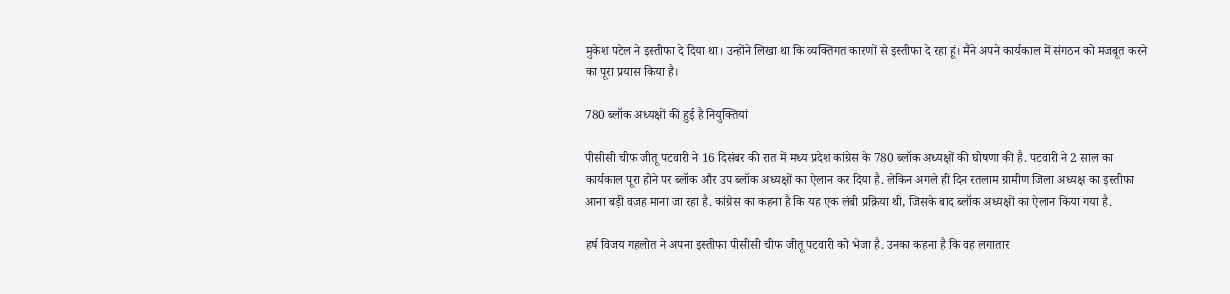मुकेश पटेल ने इस्तीफा दे दिया था। उन्होंने लिखा था कि व्यक्तिगत कारणों से इस्तीफा दे रहा हूं। मैंने अपने कार्यकाल में संगठन को मजबूत करने का पूरा प्रयास किया है।

780 ब्लॉक अध्यक्षों की हुई है नियुक्तियां

पीसीसी चीफ जीतू पटवारी ने 16 दिसंबर की रात में मध्य प्रदेश कांग्रेस के 780 ब्लॉक अध्यक्षों की घोषणा की है. पटवारी ने 2 साल का कार्यकाल पूरा होने पर ब्लॉक और उप ब्लॉक अध्यक्षों का ऐलान कर दिया है. लेकिन अगले ही दिन रतलाम ग्रामीण जिला अध्यक्ष का इस्तीफा आना बड़ी वजह माना जा रहा है. कांग्रेस का कहना है कि यह एक लंबी प्रक्रिया थी, जिसके बाद ब्लॉक अध्यक्षों का ऐलान किया गया है.

हर्ष विजय गहलोत ने अपना इस्तीफा पीसीसी चीफ जीतू पटवारी को भेजा है. उनका कहना है कि वह लगातार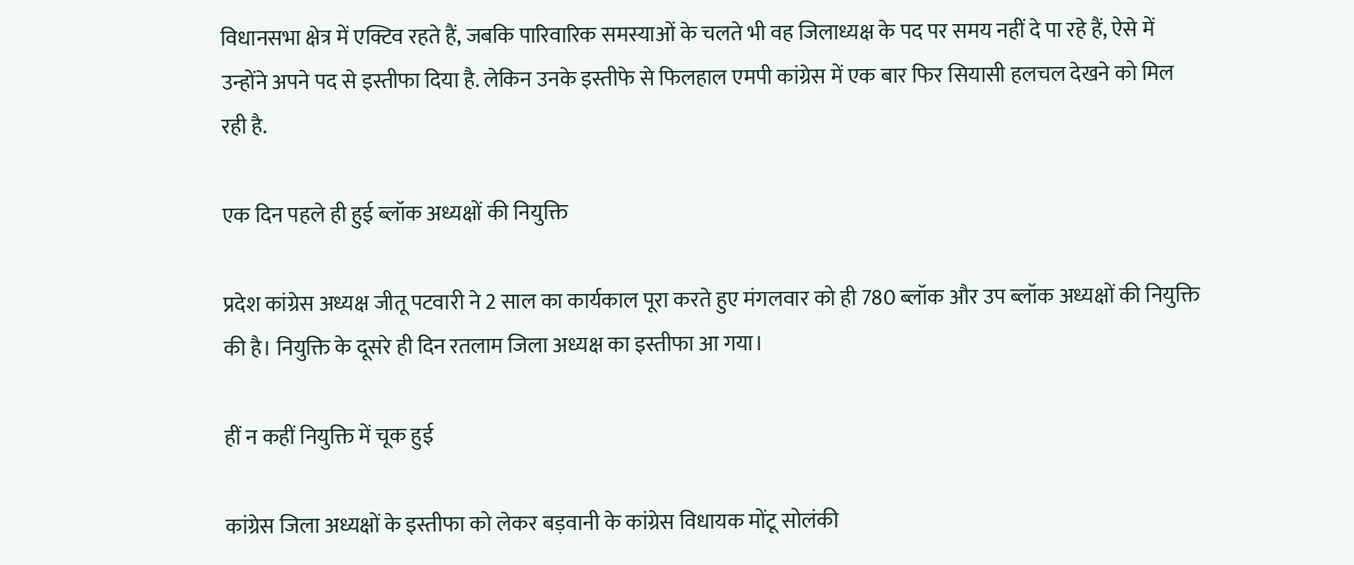विधानसभा क्षेत्र में एक्टिव रहते हैं, जबकि पारिवारिक समस्याओं के चलते भी वह जिलाध्यक्ष के पद पर समय नहीं दे पा रहे हैं, ऐसे में उन्होंने अपने पद से इस्तीफा दिया है. लेकिन उनके इस्तीफे से फिलहाल एमपी कांग्रेस में एक बार फिर सियासी हलचल देखने को मिल रही है.

एक दिन पहले ही हुई ब्लॉक अध्यक्षों की नियुक्ति

प्रदेश कांग्रेस अध्यक्ष जीतू पटवारी ने 2 साल का कार्यकाल पूरा करते हुए मंगलवार को ही 780 ब्लॉक और उप ब्लॉक अध्यक्षों की नियुक्ति की है। नियुक्ति के दूसरे ही दिन रतलाम जिला अध्यक्ष का इस्तीफा आ गया।

हीं न कहीं नियुक्ति में चूक हुई

कांग्रेस जिला अध्यक्षों के इस्तीफा को लेकर बड़वानी के कांग्रेस विधायक मोंटू सोलंकी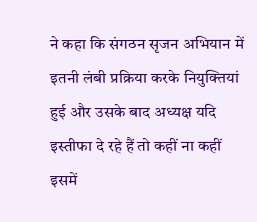ने कहा कि संगठन सृजन अभियान में इतनी लंबी प्रक्रिया करके नियुक्तियां हुई और उसके बाद अध्यक्ष यदि इस्तीफा दे रहे हैं तो कहीं ना कहीं इसमें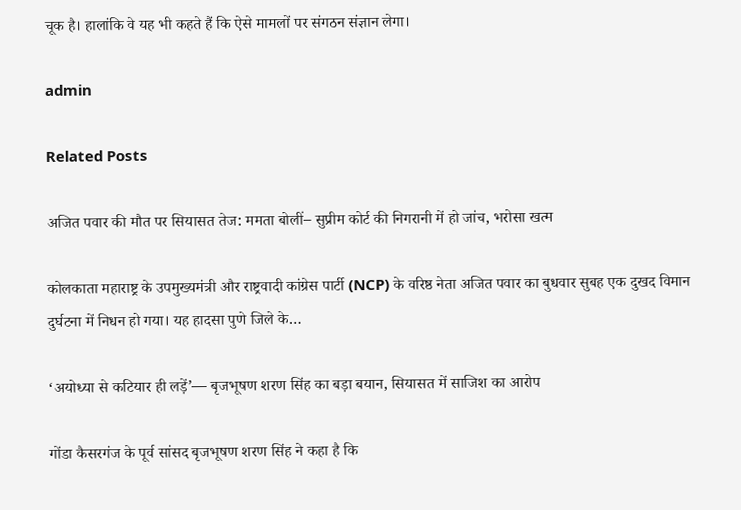चूक है। हालांकि वे यह भी कहते हैं कि ऐसे मामलों पर संगठन संज्ञान लेगा।

admin

Related Posts

अजित पवार की मौत पर सियासत तेज: ममता बोलीं– सुप्रीम कोर्ट की निगरानी में हो जांच, भरोसा खत्म

कोलकाता महाराष्ट्र के उपमुख्यमंत्री और राष्ट्रवादी कांग्रेस पार्टी (NCP) के वरिष्ठ नेता अजित पवार का बुधवार सुबह एक दुखद विमान दुर्घटना में निधन हो गया। यह हादसा पुणे जिले के…

‘अयोध्या से कटियार ही लड़ें’— बृजभूषण शरण सिंह का बड़ा बयान, सियासत में साजिश का आरोप

गोंडा कैसरगंज के पूर्व सांसद बृजभूषण शरण सिंह ने कहा है कि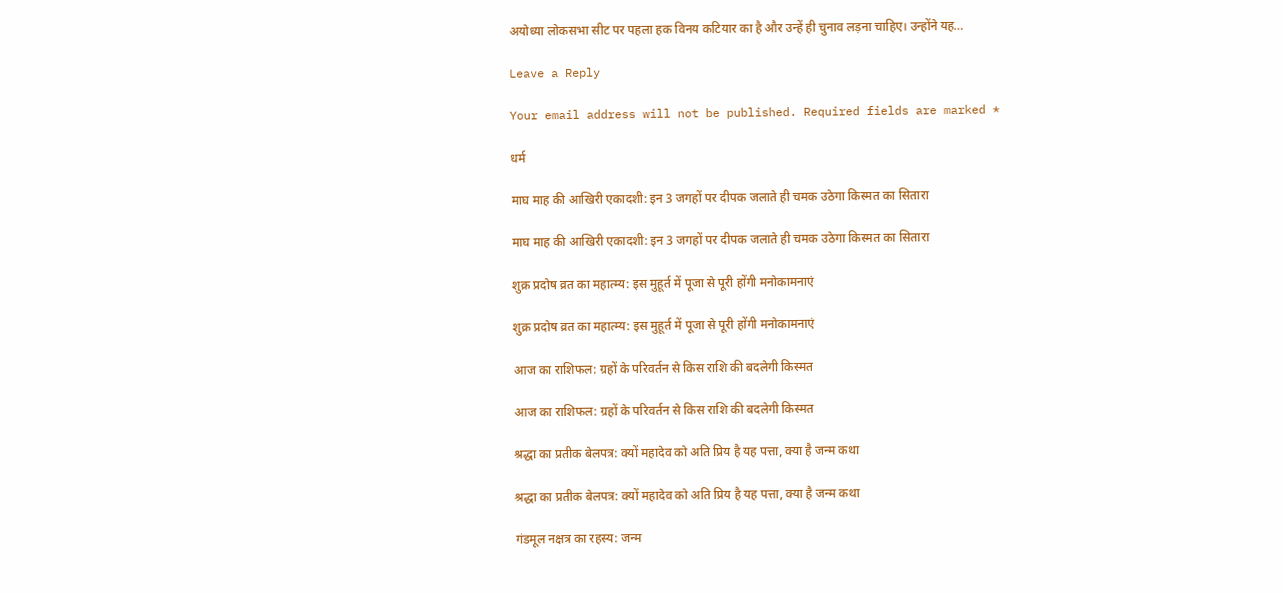अयोध्या लोकसभा सीट पर पहला हक विनय कटियार का है और उन्हें ही चुनाव लड़ना चाहिए। उन्होंने यह…

Leave a Reply

Your email address will not be published. Required fields are marked *

धर्म

माघ माह की आखिरी एकादशी: इन 3 जगहों पर दीपक जलाते ही चमक उठेगा किस्मत का सितारा

माघ माह की आखिरी एकादशी: इन 3 जगहों पर दीपक जलाते ही चमक उठेगा किस्मत का सितारा

शुक्र प्रदोष व्रत का महात्म्य: इस मुहूर्त में पूजा से पूरी होंगी मनोकामनाएं

शुक्र प्रदोष व्रत का महात्म्य: इस मुहूर्त में पूजा से पूरी होंगी मनोकामनाएं

आज का राशिफल: ग्रहों के परिवर्तन से किस राशि की बदलेगी किस्मत

आज का राशिफल: ग्रहों के परिवर्तन से किस राशि की बदलेगी किस्मत

श्रद्धा का प्रतीक बेलपत्र: क्यों महादेव को अति प्रिय है यह पत्ता, क्या है जन्म कथा

श्रद्धा का प्रतीक बेलपत्र: क्यों महादेव को अति प्रिय है यह पत्ता, क्या है जन्म कथा

गंडमूल नक्षत्र का रहस्य: जन्म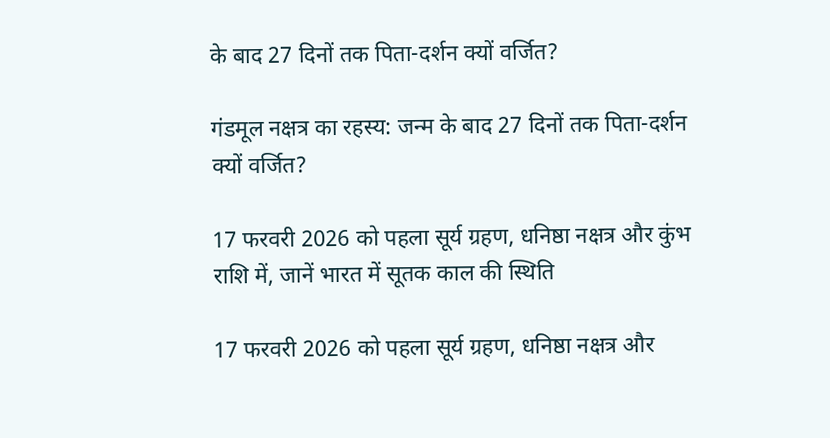के बाद 27 दिनों तक पिता-दर्शन क्यों वर्जित?

गंडमूल नक्षत्र का रहस्य: जन्म के बाद 27 दिनों तक पिता-दर्शन क्यों वर्जित?

17 फरवरी 2026 को पहला सूर्य ग्रहण, धनिष्ठा नक्षत्र और कुंभ राशि में, जानें भारत में सूतक काल की स्थिति

17 फरवरी 2026 को पहला सूर्य ग्रहण, धनिष्ठा नक्षत्र और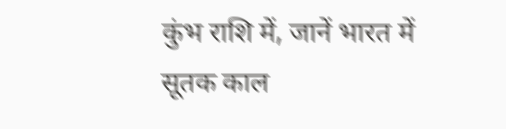कुंभ राशि में, जानें भारत में सूतक काल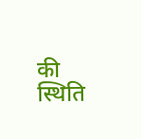की स्थिति